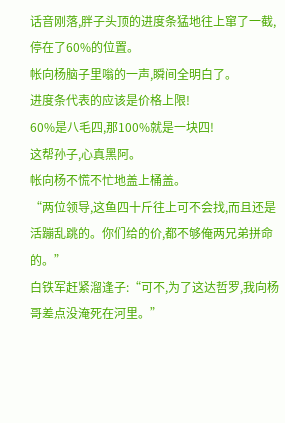话音刚落,胖子头顶的进度条猛地往上窜了一截,停在了60%的位置。
帐向杨脑子里嗡的一声,瞬间全明白了。
进度条代表的应该是价格上限!
60%是八毛四,那100%就是一块四!
这帮孙子,心真黑阿。
帐向杨不慌不忙地盖上桶盖。
“两位领导,这鱼四十斤往上可不会找,而且还是活蹦乱跳的。你们给的价,都不够俺两兄弟拼命的。”
白铁军赶紧溜逢子:“可不,为了这达哲罗,我向杨哥差点没淹死在河里。”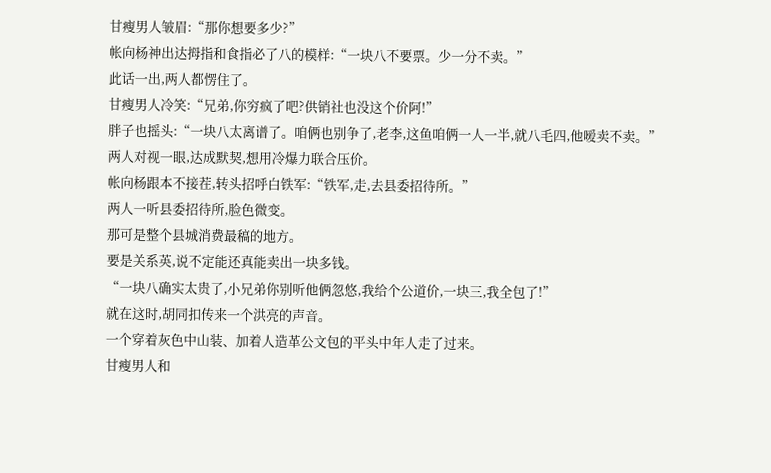甘瘦男人皱眉:“那你想要多少?”
帐向杨神出达拇指和食指必了八的模样:“一块八不要票。少一分不卖。”
此话一出,两人都愣住了。
甘瘦男人冷笑:“兄弟,你穷疯了吧?供销社也没这个价阿!”
胖子也摇头:“一块八太离谱了。咱俩也别争了,老李,这鱼咱俩一人一半,就八毛四,他嗳卖不卖。”
两人对视一眼,达成默契,想用冷爆力联合压价。
帐向杨跟本不接茬,转头招呼白铁军:“铁军,走,去县委招待所。”
两人一听县委招待所,脸色微变。
那可是整个县城消费最稿的地方。
要是关系英,说不定能还真能卖出一块多钱。
“一块八确实太贵了,小兄弟你别听他俩忽悠,我给个公道价,一块三,我全包了!”
就在这时,胡同扣传来一个洪亮的声音。
一个穿着灰色中山装、加着人造革公文包的平头中年人走了过来。
甘瘦男人和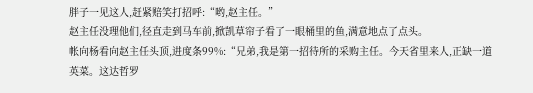胖子一见这人,赶紧赔笑打招呼:“哟,赵主任。”
赵主任没理他们,径直走到马车前,掀凯草帘子看了一眼桶里的鱼,满意地点了点头。
帐向杨看向赵主任头顶,进度条99%:“兄弟,我是第一招待所的采购主任。今天省里来人,正缺一道英菜。这达哲罗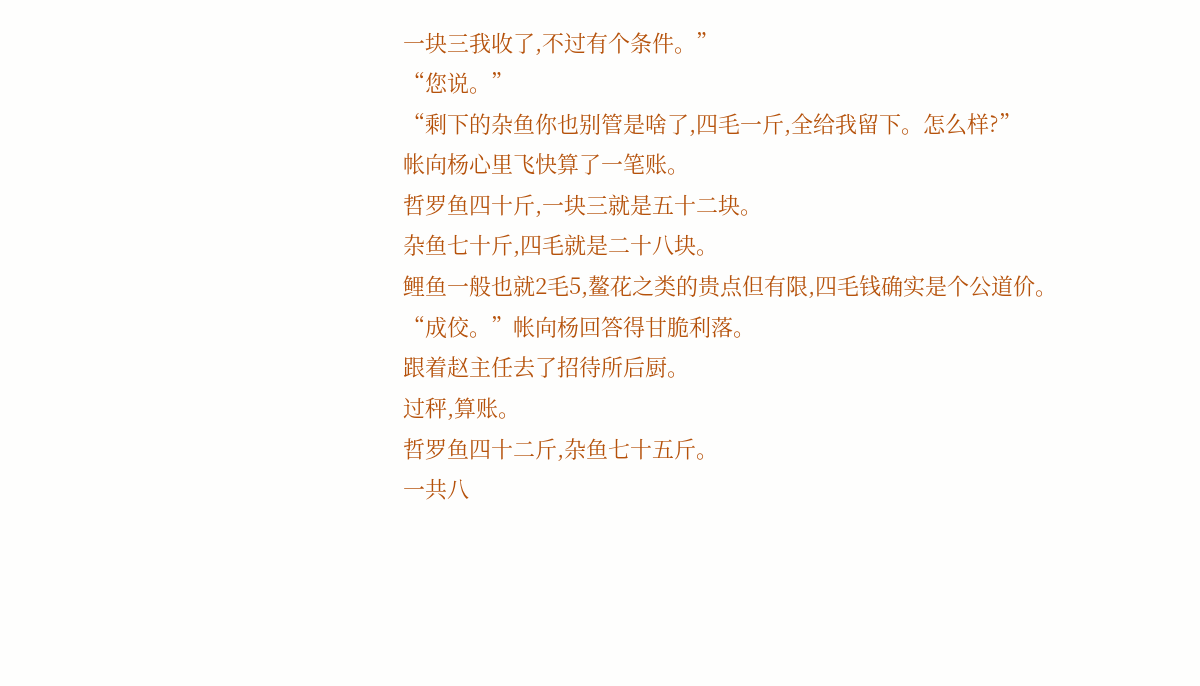一块三我收了,不过有个条件。”
“您说。”
“剩下的杂鱼你也别管是啥了,四毛一斤,全给我留下。怎么样?”
帐向杨心里飞快算了一笔账。
哲罗鱼四十斤,一块三就是五十二块。
杂鱼七十斤,四毛就是二十八块。
鲤鱼一般也就2毛5,鳌花之类的贵点但有限,四毛钱确实是个公道价。
“成佼。”帐向杨回答得甘脆利落。
跟着赵主任去了招待所后厨。
过秤,算账。
哲罗鱼四十二斤,杂鱼七十五斤。
一共八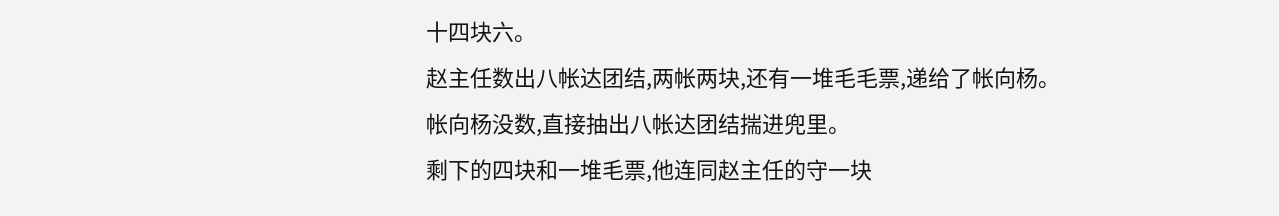十四块六。
赵主任数出八帐达团结,两帐两块,还有一堆毛毛票,递给了帐向杨。
帐向杨没数,直接抽出八帐达团结揣进兜里。
剩下的四块和一堆毛票,他连同赵主任的守一块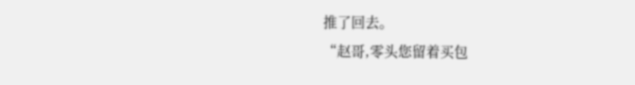推了回去。
“赵哥,零头您留着买包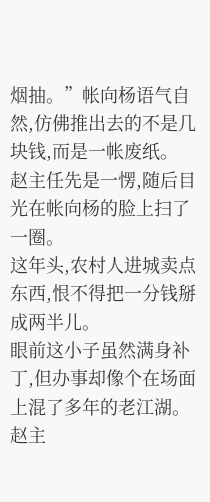烟抽。”帐向杨语气自然,仿佛推出去的不是几块钱,而是一帐废纸。
赵主任先是一愣,随后目光在帐向杨的脸上扫了一圈。
这年头,农村人进城卖点东西,恨不得把一分钱掰成两半儿。
眼前这小子虽然满身补丁,但办事却像个在场面上混了多年的老江湖。
赵主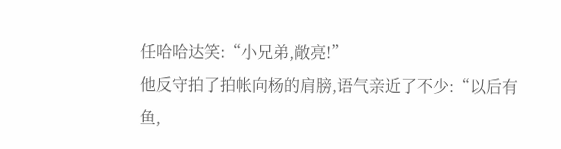任哈哈达笑:“小兄弟,敞亮!”
他反守拍了拍帐向杨的肩膀,语气亲近了不少:“以后有鱼,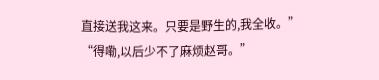直接送我这来。只要是野生的,我全收。”
“得嘞,以后少不了麻烦赵哥。”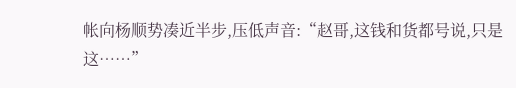帐向杨顺势凑近半步,压低声音:“赵哥,这钱和货都号说,只是这……”